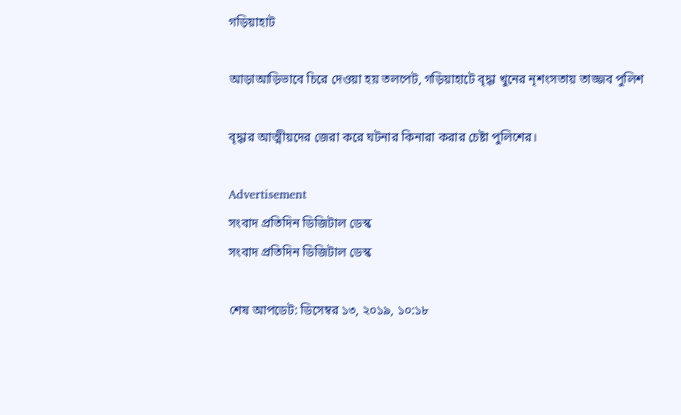গড়িয়াহাট

আড়াআড়িভাবে চিরে দেওয়া হয় তলপেট, গড়িয়াহাটে বৃদ্ধা খুনের নৃশংসতায় তাজ্জব পুলিশ

বৃদ্ধার আত্মীয়দের জেরা করে ঘটনার কিনারা করার চেষ্টা পুলিশের।

Advertisement
সংবাদ প্রতিদিন ডিজিটাল ডেস্ক
সংবাদ প্রতিদিন ডিজিটাল ডেস্ক

শেষ আপডেট: ডিসেম্বর ১৩, ২০১৯, ১০:১৮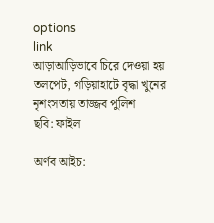options
link
আড়াআড়িভাবে চিরে দেওয়া হয় তলপেট, গড়িয়াহাটে বৃদ্ধা খুনের নৃশংসতায় তাজ্জব পুলিশ
ছবি: ফাইল

অর্ণব আইচ: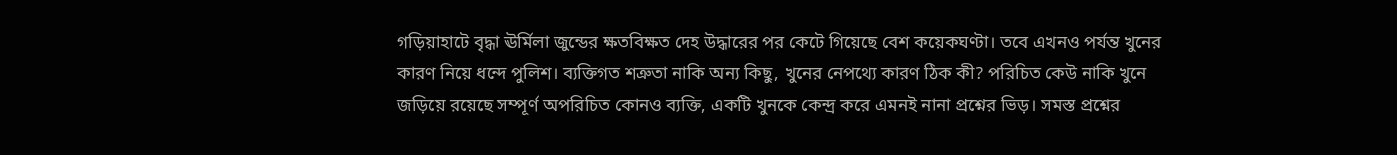গড়িয়াহাটে বৃদ্ধা ঊর্মিলা জুন্ডের ক্ষতবিক্ষত দেহ উদ্ধারের পর কেটে গিয়েছে বেশ কয়েকঘণ্টা। তবে এখনও পর্যন্ত খুনের কারণ নিয়ে ধন্দে পুলিশ। ব্যক্তিগত শত্রুতা নাকি অন্য কিছু, খুনের নেপথ্যে কারণ ঠিক কী? পরিচিত কেউ নাকি খুনে জড়িয়ে রয়েছে সম্পূর্ণ অপরিচিত কোনও ব্যক্তি, একটি খুনকে কেন্দ্র করে এমনই নানা প্রশ্নের ভিড়। সমস্ত প্রশ্নের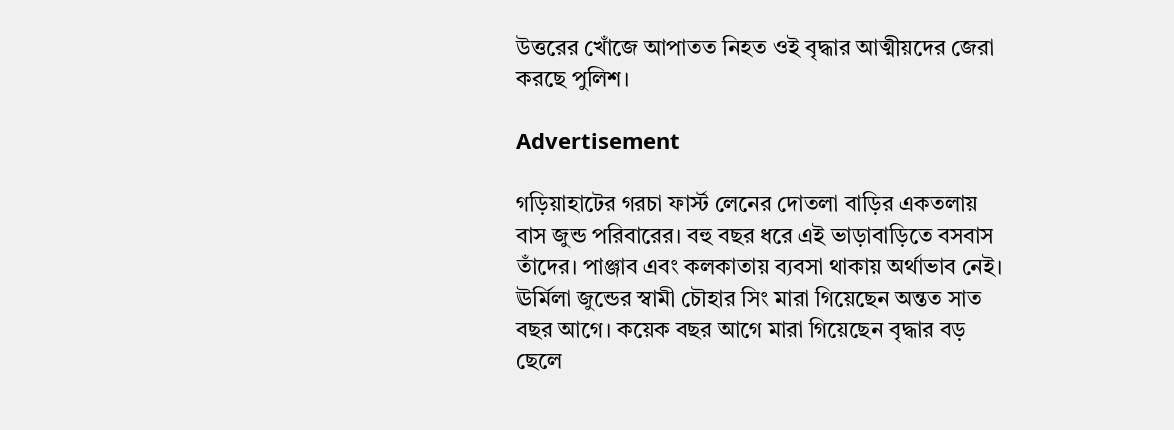উত্তরের খোঁজে আপাতত নিহত ওই বৃদ্ধার আত্মীয়দের জেরা করছে পুলিশ।

Advertisement

গড়িয়াহাটের গরচা ফার্স্ট লেনের দোতলা বাড়ির একতলায় বাস জুন্ড পরিবারের। বহু বছর ধরে এই ভাড়াবাড়িতে বসবাস তাঁদের। পাঞ্জাব এবং কলকাতায় ব্যবসা থাকায় অর্থাভাব নেই। ঊর্মিলা জুন্ডের স্বামী চৌহার সিং মারা গিয়েছেন অন্তত সাত বছর আগে। কয়েক বছর আগে মারা গিয়েছেন বৃদ্ধার বড় ছেলে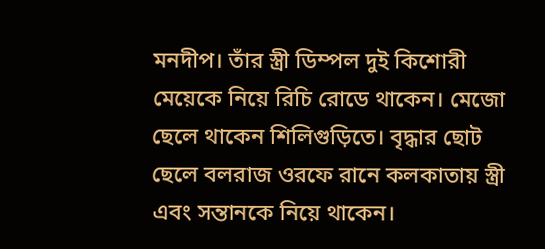মনদীপ। তাঁর স্ত্রী ডিম্পল দুই কিশোরী মেয়েকে নিয়ে রিচি রোডে থাকেন। মেজো ছেলে থাকেন শিলিগুড়িতে। বৃদ্ধার ছোট ছেলে বলরাজ ওরফে রানে কলকাতায় স্ত্রী এবং সন্তানকে নিয়ে থাকেন।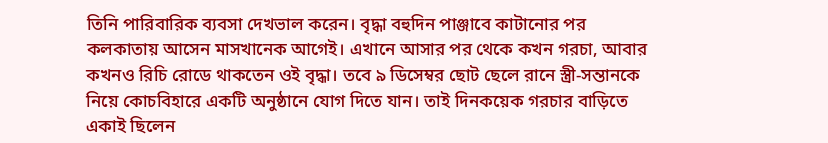তিনি পারিবারিক ব্যবসা দেখভাল করেন। বৃদ্ধা বহুদিন পাঞ্জাবে কাটানোর পর কলকাতায় আসেন মাসখানেক আগেই। এখানে আসার পর থেকে কখন গরচা, আবার কখনও রিচি রোডে থাকতেন ওই বৃদ্ধা। তবে ৯ ডিসেম্বর ছোট ছেলে রানে স্ত্রী-সন্তানকে নিয়ে কোচবিহারে একটি অনুষ্ঠানে যোগ দিতে যান। তাই দিনকয়েক গরচার বাড়িতে একাই ছিলেন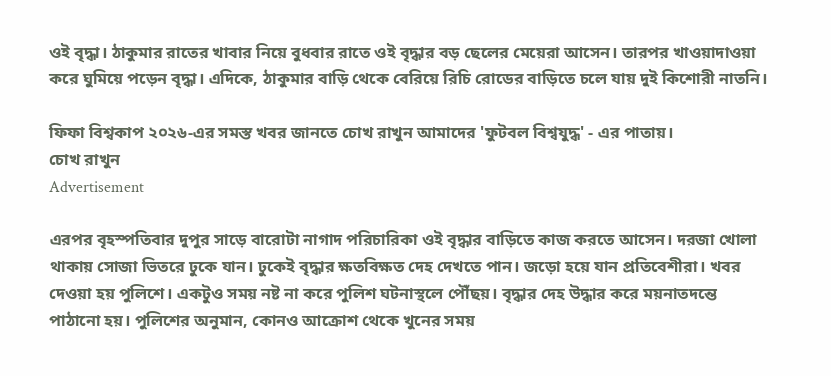ওই বৃদ্ধা। ঠাকুমার রাতের খাবার নিয়ে বুধবার রাতে ওই বৃদ্ধার বড় ছেলের মেয়েরা আসেন। তারপর খাওয়াদাওয়া করে ঘুমিয়ে পড়েন বৃদ্ধা। এদিকে, ঠাকুমার বাড়ি থেকে বেরিয়ে রিচি রোডের বাড়িতে চলে যায় দুই কিশোরী নাতনি।

ফিফা বিশ্বকাপ ২০২৬-এর সমস্ত খবর জানতে চোখ রাখুন আমাদের 'ফুটবল বিশ্বযুদ্ধ' - এর পাতায়।
চোখ রাখুন
Advertisement

এরপর বৃহস্পতিবার দুপুর সাড়ে বারোটা নাগাদ পরিচারিকা ওই বৃদ্ধার বাড়িতে কাজ করতে আসেন। দরজা খোলা থাকায় সোজা ভিতরে ঢুকে যান। ঢুকেই বৃদ্ধার ক্ষতবিক্ষত দেহ দেখতে পান। জড়ো হয়ে যান প্রতিবেশীরা। খবর দেওয়া হয় পুলিশে। একটুও সময় নষ্ট না করে পুলিশ ঘটনাস্থলে পৌঁছয়। বৃদ্ধার দেহ উদ্ধার করে ময়নাতদন্তে পাঠানো হয়। পুলিশের অনুমান, কোনও আক্রোশ থেকে খুনের সময়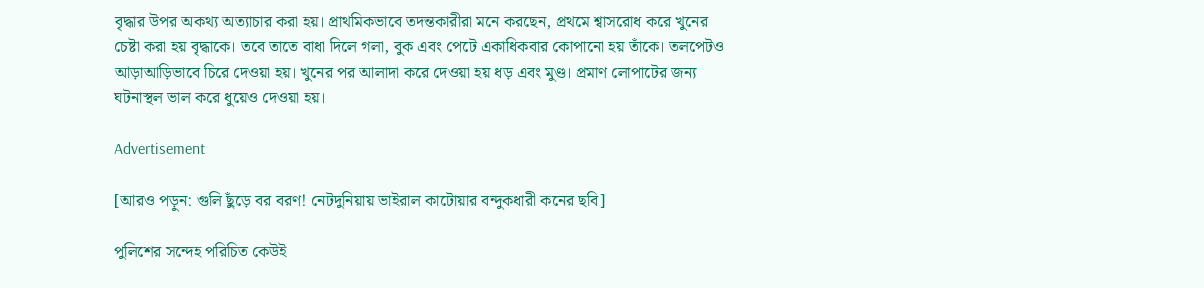বৃদ্ধার উপর অকথ্য অত্যাচার করা হয়। প্রাথমিকভাবে তদন্তকারীরা মনে করছেন, প্রথমে শ্বাসরোধ করে খুনের চেষ্টা করা হয় বৃদ্ধাকে। তবে তাতে বাধা দিলে গলা, বুক এবং পেটে একাধিকবার কোপানো হয় তাঁকে। তলপেটও আড়াআড়িভাবে চিরে দেওয়া হয়। খুনের পর আলাদা করে দেওয়া হয় ধড় এবং মুণ্ড। প্রমাণ লোপাটের জন্য ঘটনাস্থল ভাল করে ধুয়েও দেওয়া হয়।

Advertisement

[আরও পড়ুন: গুলি ছুঁড়ে বর বরণ! নেটদুনিয়ায় ভাইরাল কাটোয়ার বন্দুকধারী কনের ছবি]

পুলিশের সন্দেহ পরিচিত কেউই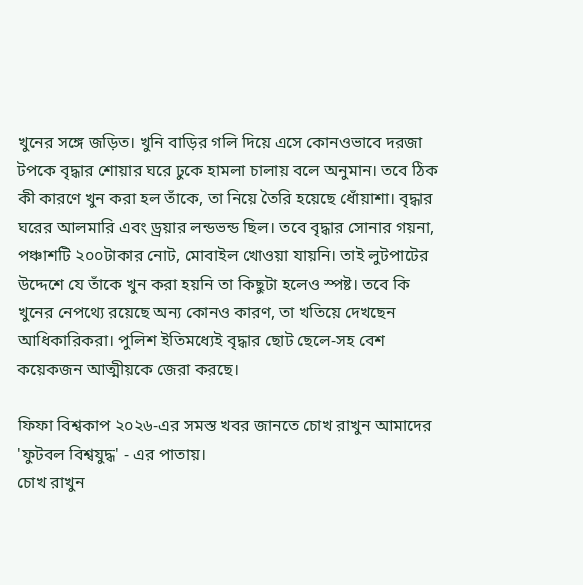খুনের সঙ্গে জড়িত। খুনি বাড়ির গলি দিয়ে এসে কোনওভাবে দরজা টপকে বৃদ্ধার শোয়ার ঘরে ঢুকে হামলা চালায় বলে অনুমান। তবে ঠিক কী কারণে খুন করা হল তাঁকে, তা নিয়ে তৈরি হয়েছে ধোঁয়াশা। বৃদ্ধার ঘরের আলমারি এবং ড্রয়ার লন্ডভন্ড ছিল। তবে বৃদ্ধার সোনার গয়না, পঞ্চাশটি ২০০টাকার নোট, মোবাইল খোওয়া যায়নি। তাই লুটপাটের উদ্দেশে যে তাঁকে খুন করা হয়নি তা কিছুটা হলেও স্পষ্ট। তবে কি খুনের নেপথ্যে রয়েছে অন্য কোনও কারণ, তা খতিয়ে দেখছেন আধিকারিকরা। পুলিশ ইতিমধ্যেই বৃদ্ধার ছোট ছেলে-সহ বেশ কয়েকজন আত্মীয়কে জেরা করছে।

ফিফা বিশ্বকাপ ২০২৬-এর সমস্ত খবর জানতে চোখ রাখুন আমাদের 'ফুটবল বিশ্বযুদ্ধ' - এর পাতায়।
চোখ রাখুন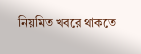নিয়মিত খবরে থাকতে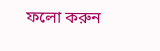ফলো করুন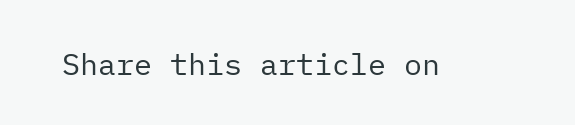Share this article on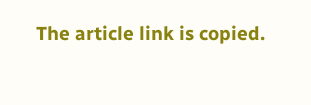The article link is copied.